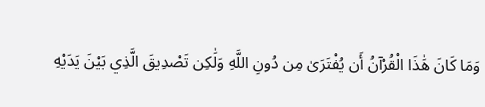وَمَا كَانَ هَٰذَا الْقُرْآنُ أَن يُفْتَرَىٰ مِن دُونِ اللَّهِ وَلَٰكِن تَصْدِيقَ الَّذِي بَيْنَ يَدَيْهِ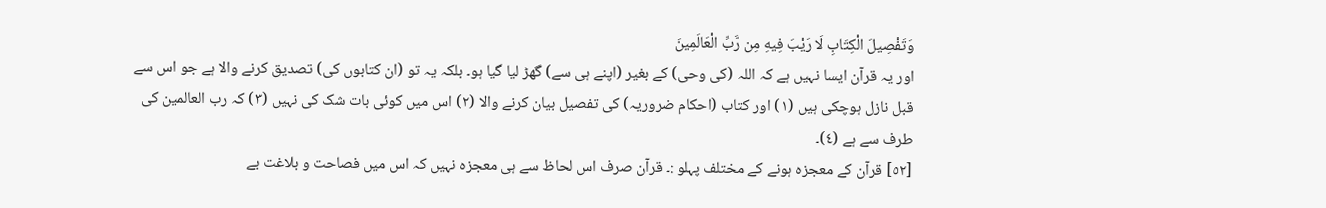وَتَفْصِيلَ الْكِتَابِ لَا رَيْبَ فِيهِ مِن رَّبِّ الْعَالَمِينَ
اور یہ قرآن ایسا نہیں ہے کہ اللہ (کی وحی) کے بغیر (اپنے ہی سے) گھڑ لیا گیا ہو۔ بلکہ یہ تو (ان کتابوں کی) تصدیق کرنے والا ہے جو اس سے قبل نازل ہوچکی ہیں (١) اور کتاب (احکام ضروریہ) کی تفصیل بیان کرنے والا (٢) اس میں کوئی بات شک کی نہیں (٣) کہ رب العالمین کی طرف سے ہے (٤)۔
[٥٢] قرآن کے معجزہ ہونے کے مختلف پہلو :۔ قرآن صرف اس لحاظ سے ہی معجزہ نہیں کہ اس میں فصاحت و بلاغت بے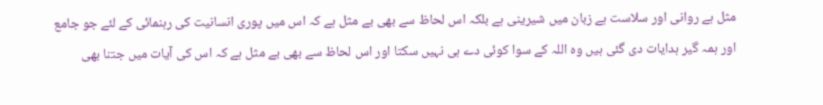مثل ہے روانی اور سلاست ہے زبان میں شیرینی ہے بلکہ اس لحاظ سے بھی بے مثل ہے کہ اس میں پوری انسانیت کی رہنمائی کے لئے جو جامع اور ہمہ گیر ہدایات دی گئی ہیں وہ اللہ کے سوا کوئی دے ہی نہیں سکتا اور اس لحاظ سے بھی بے مثل ہے کہ اس کی آیات میں جتنا بھی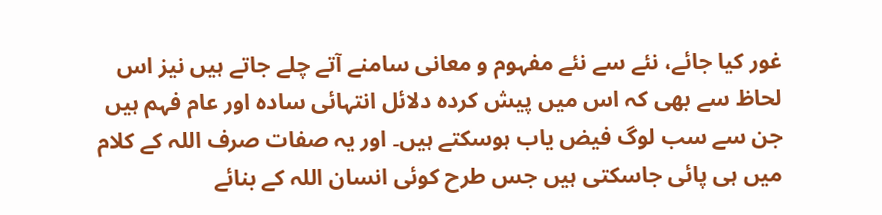غور کیا جائے، نئے سے نئے مفہوم و معانی سامنے آتے چلے جاتے ہیں نیز اس لحاظ سے بھی کہ اس میں پیش کردہ دلائل انتہائی سادہ اور عام فہم ہیں جن سے سب لوگ فیض یاب ہوسکتے ہیں۔ اور یہ صفات صرف اللہ کے کلام میں ہی پائی جاسکتی ہیں جس طرح کوئی انسان اللہ کے بنائے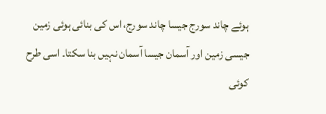ہوئے چاند سورج جیسا چاند سورج، اس کی بنائی ہوئی زمین جیسی زمین اور آسمان جیسا آسمان نہیں بنا سکتا۔ اسی طرح کوئی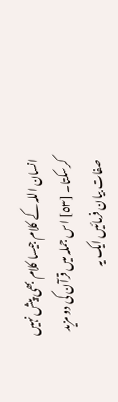انسان اللہ کے کلام جیسا کلام بھی پیش نہیں کرسکتا۔ [٥٣] اس جملہ میں قرآن کی دو مزید صفات بیان فرمائیں ایک یہ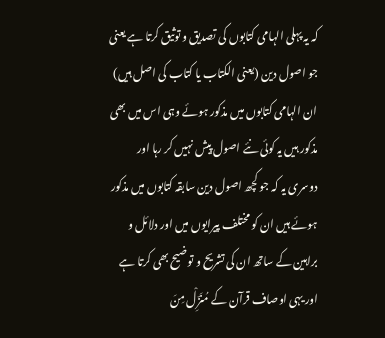کہ یہ پہلی الہامی کتابوں کی تصدیق و توثیق کرتا ہے یعنی جو اصول دین (یعنی الکتاب یا کتاب کی اصل ہیں) ان الہامی کتابوں میں مذکور ہوئے وہی اس میں بھی مذکور ہیں یہ کوئی نئے اصول پیش نہیں کر رہا اور دوسری یہ کہ جو کچھ اصول دین سابقہ کتابوں میں مذکور ہوئے ہیں ان کو مختلف پیرایوں میں اور دلائل و براہین کے ساتھ ان کی تشریح و توضیح بھی کرتا ہے اور یہی اوصاف قرآن کے مُنَزِّلْ مِنَ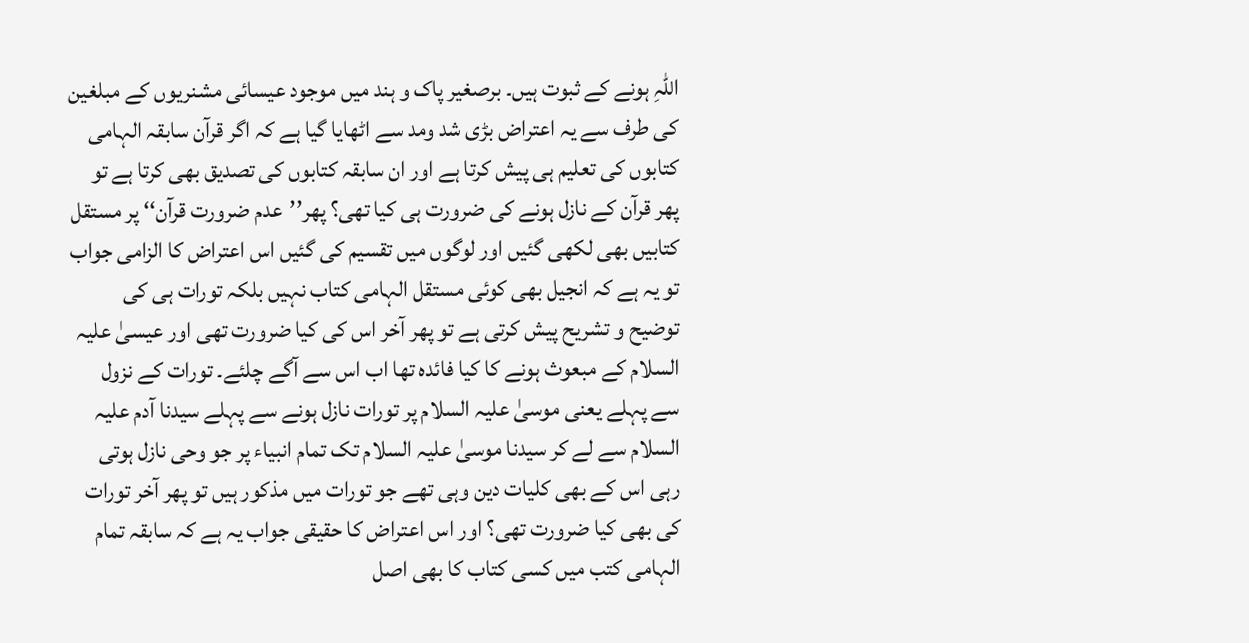اللّٰہِ ہونے کے ثبوت ہیں۔ برصغیر پاک و ہند میں موجود عیسائی مشنریوں کے مبلغین کی طرف سے یہ اعتراض بڑی شد ومد سے اٹھایا گیا ہے کہ اگر قرآن سابقہ الہامی کتابوں کی تعلیم ہی پیش کرتا ہے اور ان سابقہ کتابوں کی تصدیق بھی کرتا ہے تو پھر قرآن کے نازل ہونے کی ضرورت ہی کیا تھی؟ پھر’’عدم ضرورت قرآن‘‘ پر مستقل کتابیں بھی لکھی گئیں اور لوگوں میں تقسیم کی گئیں اس اعتراض کا الزامی جواب تو یہ ہے کہ انجیل بھی کوئی مستقل الہامی کتاب نہیں بلکہ تورات ہی کی توضیح و تشریح پیش کرتی ہے تو پھر آخر اس کی کیا ضرورت تھی اور عیسیٰ علیہ السلام کے مبعوث ہونے کا کیا فائدہ تھا اب اس سے آگے چلئے۔ تورات کے نزول سے پہلے یعنی موسیٰ علیہ السلام پر تورات نازل ہونے سے پہلے سیدنا آدم علیہ السلام سے لے کر سیدنا موسیٰ علیہ السلام تک تمام انبیاء پر جو وحی نازل ہوتی رہی اس کے بھی کلیات دین وہی تھے جو تورات میں مذکور ہیں تو پھر آخر تورات کی بھی کیا ضرورت تھی؟ اور اس اعتراض کا حقیقی جواب یہ ہے کہ سابقہ تمام الہامی کتب میں کسی کتاب کا بھی اصل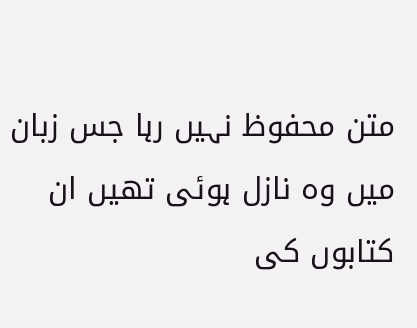متن محفوظ نہیں رہا جس زبان میں وہ نازل ہوئی تھیں ان کتابوں کی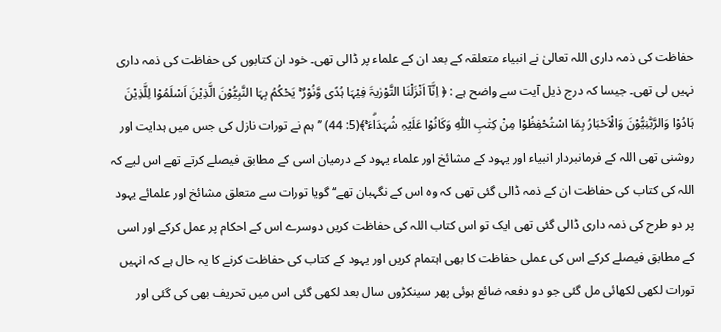حفاظت کی ذمہ داری اللہ تعالیٰ نے انبیاء متعلقہ کے بعد ان کے علماء پر ڈالی تھی۔ خود ان کتابوں کی حفاظت کی ذمہ داری نہیں لی تھی۔ جیسا کہ درج ذیل آیت سے واضح ہے : ﴿ اِنَّآ اَنْزَلْنَا التَّوْرٰیۃَ فِیْہَا ہُدًی وَّنُوْرٌ ۚ یَحْکُمُ بِہَا النَّبِیُّوْنَ الَّذِیْنَ اَسْلَمُوْا لِلَّذِیْنَ ہَادُوْا وَالرَّبّٰنِیُّوْنَ وَالْاَحْبَارُ بِمَا اسْتُحْفِظُوْا مِنْ کِتٰبِ اللّٰہِ وَکَانُوْا عَلَیْہِ شُہَدَاۗءَ ۚ﴾(5: 44) ’’ہم نے تورات نازل کی جس میں ہدایت اور روشنی تھی اللہ کے فرمانبردار انبیاء اور یہود کے مشائخ اور علماء یہود کے درمیان اسی کے مطابق فیصلے کرتے تھے اس لیے کہ اللہ کی کتاب کی حفاظت ان کے ذمہ ڈالی گئی تھی کہ وہ اس کے نگہبان تھے‘‘ گویا تورات سے متعلق مشائخ اور علمائے یہود پر دو طرح کی ذمہ داری ڈالی گئی تھی ایک تو اس کتاب اللہ کی حفاظت کریں دوسرے اس کے احکام پر عمل کرکے اور اسی کے مطابق فیصلے کرکے اس کی عملی حفاظت کا بھی اہتمام کریں اور یہود کے کتاب کی حفاظت کرنے کا یہ حال ہے کہ انہیں تورات لکھی لکھائی مل گئی جو دو دفعہ ضائع ہوئی پھر سینکڑوں سال بعد لکھی گئی اس میں تحریف بھی کی گئی اور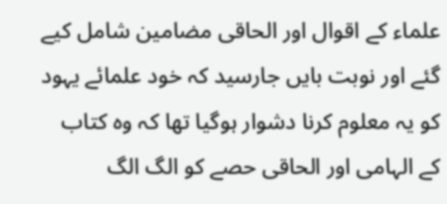علماء کے اقوال اور الحاقی مضامین شامل کیے گئے اور نوبت بایں جارسید کہ خود علمائے یہود کو یہ معلوم کرنا دشوار ہوگیا تھا کہ وہ کتاب کے الہامی اور الحاقی حصے کو الگ الگ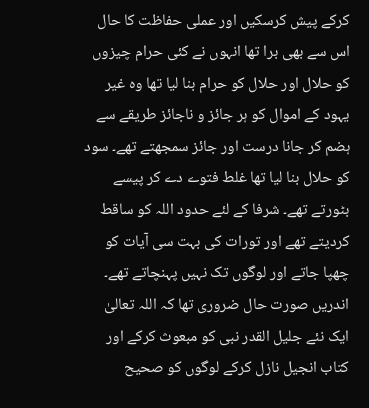کرکے پیش کرسکیں اور عملی حفاظت کا حال اس سے بھی برا تھا انہوں نے کئی حرام چیزوں کو حلال اور حلال کو حرام بنا لیا تھا وہ غیر یہود کے اموال کو ہر جائز و ناجائز طریقے سے ہضم کر جانا درست اور جائز سمجھتے تھے۔ سود کو حلال بنا لیا تھا غلط فتوے دے کر پیسے بٹورتے تھے۔ شرفا کے لئے حدود اللہ کو ساقط کردیتے تھے اور تورات کی بہت سی آیات کو چھپا جاتے اور لوگوں تک نہیں پہنچاتے تھے۔ اندریں صورت حال ضروری تھا کہ اللہ تعالیٰ ایک نئے جلیل القدر نبی کو مبعوث کرکے اور کتاب انجیل نازل کرکے لوگوں کو صحیح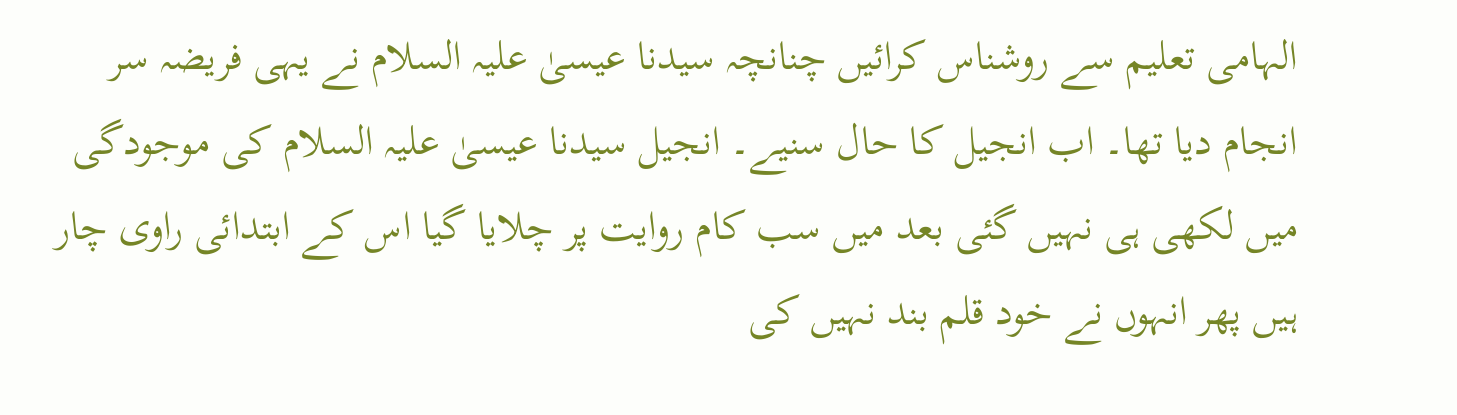الہامی تعلیم سے روشناس کرائیں چنانچہ سیدنا عیسیٰ علیہ السلام نے یہی فریضہ سر انجام دیا تھا۔ اب انجیل کا حال سنیے۔ انجیل سیدنا عیسیٰ علیہ السلام کی موجودگی میں لکھی ہی نہیں گئی بعد میں سب کام روایت پر چلایا گیا اس کے ابتدائی راوی چار ہیں پھر انہوں نے خود قلم بند نہیں کی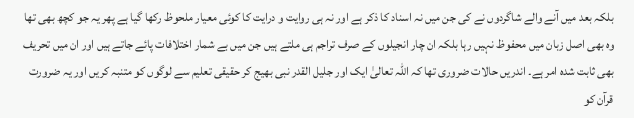بلکہ بعد میں آنے والے شاگردوں نے کی جن میں نہ اسناد کا ذکر ہے اور نہ ہی روایت و درایت کا کوئی معیار ملحوظ رکھا گیا ہے پھر یہ جو کچھ بھی تھا وہ بھی اصل زبان میں محفوظ نہیں رہا بلکہ ان چار انجیلوں کے صرف تراجم ہی ملتے ہیں جن میں بے شمار اختلافات پائے جاتے ہیں اور ان میں تحریف بھی ثابت شدہ امر ہے۔ اندریں حالات ضروری تھا کہ اللہ تعالیٰ ایک اور جلیل القدر نبی بھیج کر حقیقی تعلیم سے لوگوں کو متنبہ کریں اور یہ ضرورت قرآن کو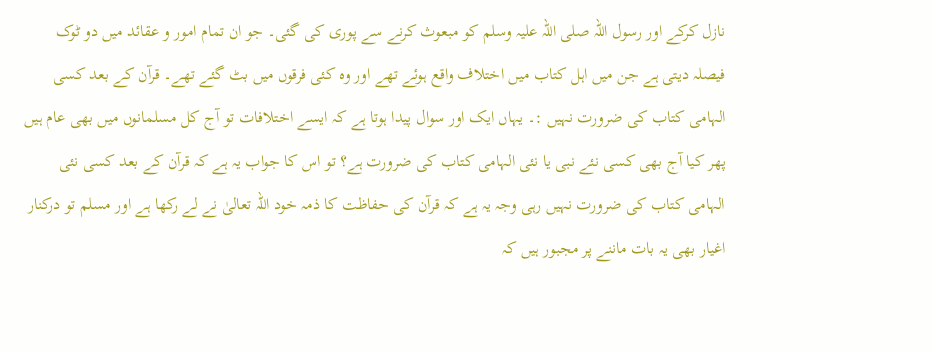نازل کرکے اور رسول اللہ صلی اللہ علیہ وسلم کو مبعوث کرنے سے پوری کی گئی۔ جو ان تمام امور و عقائد میں دو ٹوک فیصلہ دیتی ہے جن میں اہل کتاب میں اختلاف واقع ہوئے تھے اور وہ کئی فرقوں میں بٹ گئے تھے۔ قرآن کے بعد کسی الہامی کتاب کی ضرورت نہیں :۔ یہاں ایک اور سوال پیدا ہوتا ہے کہ ایسے اختلافات تو آج کل مسلمانوں میں بھی عام ہیں پھر کیا آج بھی کسی نئے نبی یا نئی الہامی کتاب کی ضرورت ہے؟ تو اس کا جواب یہ ہے کہ قرآن کے بعد کسی نئی الہامی کتاب کی ضرورت نہیں رہی وجہ یہ ہے کہ قرآن کی حفاظت کا ذمہ خود اللہ تعالیٰ نے لے رکھا ہے اور مسلم تو درکنار اغیار بھی یہ بات ماننے پر مجبور ہیں کہ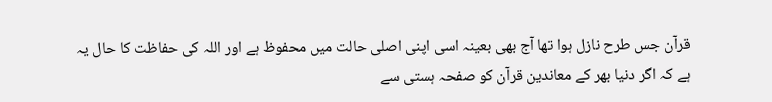قرآن جس طرح نازل ہوا تھا آج بھی بعینہ اسی اپنی اصلی حالت میں محفوظ ہے اور اللہ کی حفاظت کا حال یہ ہے کہ اگر دنیا بھر کے معاندین قرآن کو صفحہ ہستی سے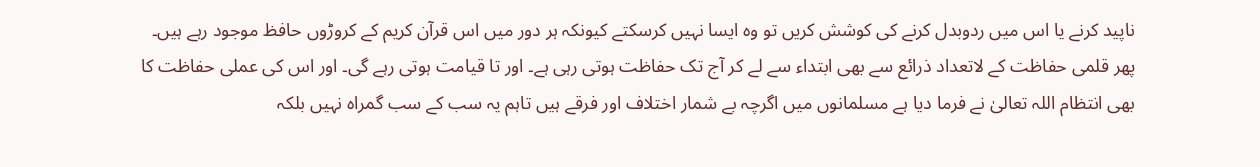ناپید کرنے یا اس میں ردوبدل کرنے کی کوشش کریں تو وہ ایسا نہیں کرسکتے کیونکہ ہر دور میں اس قرآن کریم کے کروڑوں حافظ موجود رہے ہیں۔ پھر قلمی حفاظت کے لاتعداد ذرائع سے بھی ابتداء سے لے کر آج تک حفاظت ہوتی رہی ہے۔ اور تا قیامت ہوتی رہے گی۔ اور اس کی عملی حفاظت کا بھی انتظام اللہ تعالیٰ نے فرما دیا ہے مسلمانوں میں اگرچہ بے شمار اختلاف اور فرقے ہیں تاہم یہ سب کے سب گمراہ نہیں بلکہ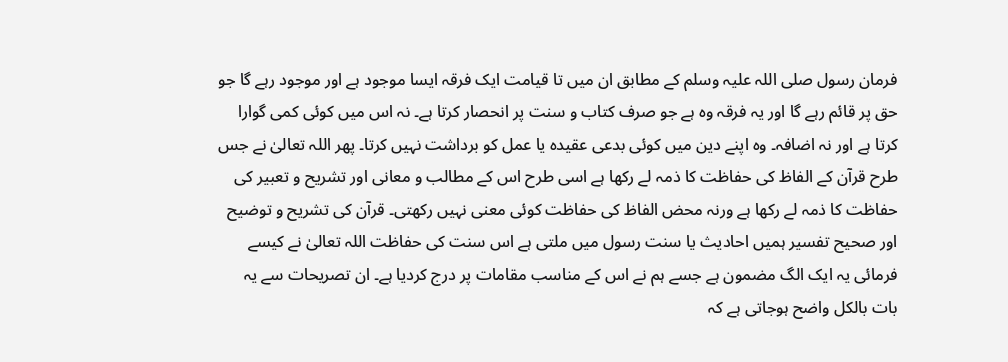فرمان رسول صلی اللہ علیہ وسلم کے مطابق ان میں تا قیامت ایک فرقہ ایسا موجود ہے اور موجود رہے گا جو حق پر قائم رہے گا اور یہ فرقہ وہ ہے جو صرف کتاب و سنت پر انحصار کرتا ہے۔ نہ اس میں کوئی کمی گوارا کرتا ہے اور نہ اضافہ۔ وہ اپنے دین میں کوئی بدعی عقیدہ یا عمل کو برداشت نہیں کرتا۔ پھر اللہ تعالیٰ نے جس طرح قرآن کے الفاظ کی حفاظت کا ذمہ لے رکھا ہے اسی طرح اس کے مطالب و معانی اور تشریح و تعبیر کی حفاظت کا ذمہ لے رکھا ہے ورنہ محض الفاظ کی حفاظت کوئی معنی نہیں رکھتی۔ قرآن کی تشریح و توضیح اور صحیح تفسیر ہمیں احادیث یا سنت رسول میں ملتی ہے اس سنت کی حفاظت اللہ تعالیٰ نے کیسے فرمائی یہ ایک الگ مضمون ہے جسے ہم نے اس کے مناسب مقامات پر درج کردیا ہے۔ ان تصریحات سے یہ بات بالکل واضح ہوجاتی ہے کہ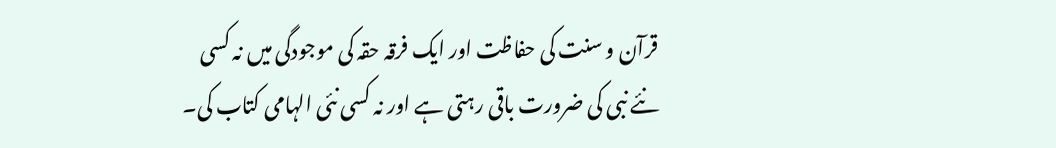قرآن و سنت کی حفاظت اور ایک فرقہ حقہ کی موجودگی میں نہ کسی نئے نبی کی ضرورت باقی رہتی ہے اور نہ کسی نئی الہامی کتاب کی۔